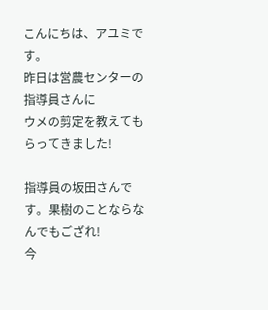こんにちは、アユミです。
昨日は営農センターの指導員さんに
ウメの剪定を教えてもらってきました!

指導員の坂田さんです。果樹のことならなんでもござれ!
今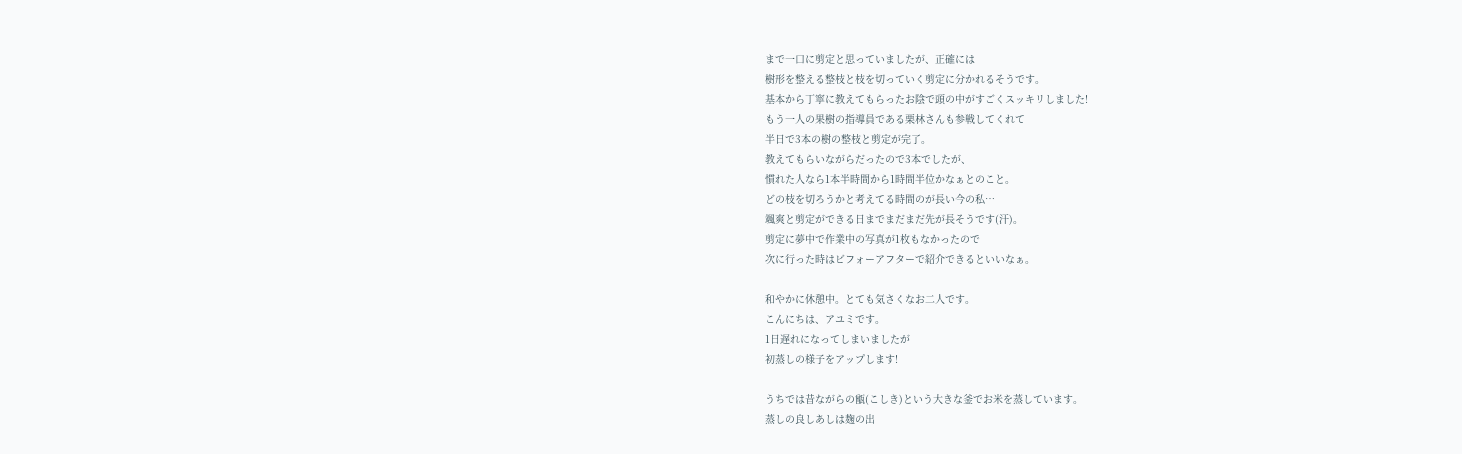まで一口に剪定と思っていましたが、正確には
樹形を整える整枝と枝を切っていく剪定に分かれるそうです。
基本から丁寧に教えてもらったお陰で頭の中がすごくスッキリしました!
もう一人の果樹の指導員である栗林さんも参戦してくれて
半日で3本の樹の整枝と剪定が完了。
教えてもらいながらだったので3本でしたが、
慣れた人なら1本半時間から1時間半位かなぁとのこと。
どの枝を切ろうかと考えてる時間のが長い今の私…
颯爽と剪定ができる日までまだまだ先が長そうです(汗)。
剪定に夢中で作業中の写真が1枚もなかったので
次に行った時はビフォーアフターで紹介できるといいなぁ。

和やかに休憩中。とても気さくなお二人です。
こんにちは、アユミです。
1日遅れになってしまいましたが
初蒸しの様子をアップします!

うちでは昔ながらの甑(こしき)という大きな釜でお米を蒸しています。
蒸しの良しあしは麹の出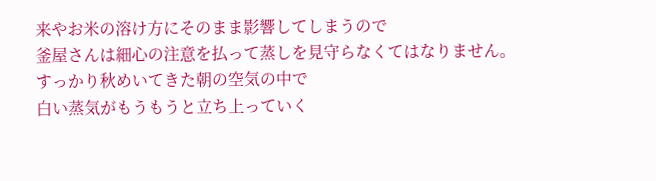来やお米の溶け方にそのまま影響してしまうので
釜屋さんは細心の注意を払って蒸しを見守らなくてはなりません。
すっかり秋めいてきた朝の空気の中で
白い蒸気がもうもうと立ち上っていく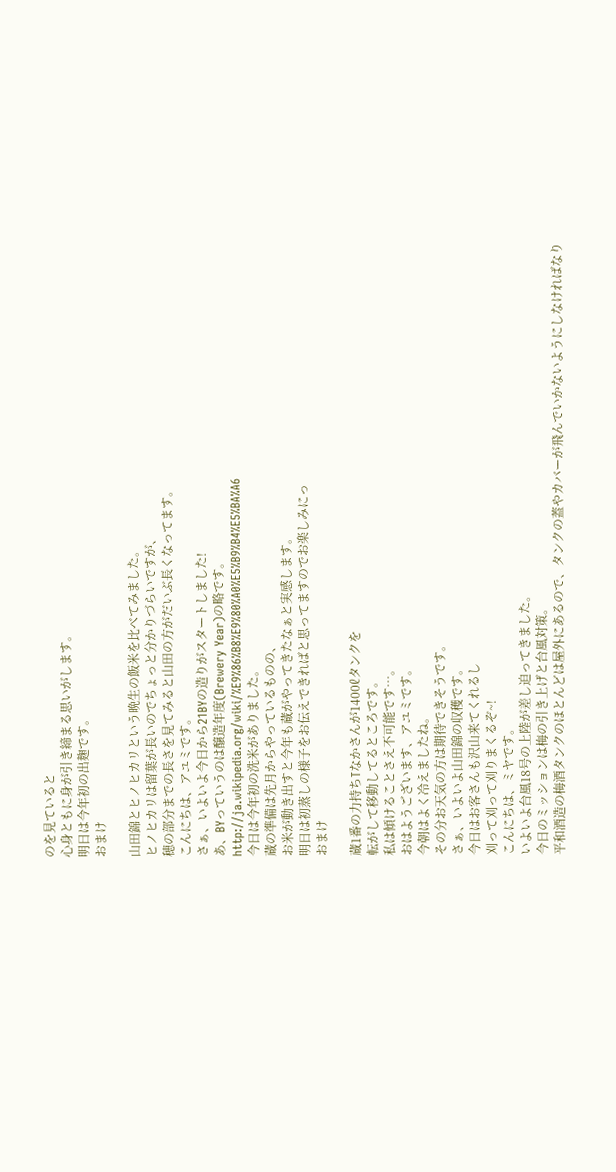のを見ていると
心身ともに身が引き締まる思いがします。
明日は今年初の出麹です。
おまけ

山田錦とヒノヒカリという晩生の飯米を比べてみました。
ヒノヒカリは留葉が長いのでちょっと分かりづらいですが、
穂の部分までの長さを見てみると山田の方がだいぶ長くなってます。
こんにちは、アユミです。
さぁ、いよいよ今日から21BYの造りがスタートしました!
あ、BYっていうのは醸造年度(Brewery Year)の略です。
http://ja.wikipedia.org/wiki/%E9%86%B8%E9%80%A0%E5%B9%B4%E5%BA%A6
今日は今年初の洗米がありました。
蔵の準備は先月からやっているものの、
お米が動き出すと今年も蔵がやってきたなぁと実感します。
明日は初蒸しの様子をお伝えできればと思ってますのでお楽しみにっ
おまけ

蔵1番の力持ちTなかさんが1400ℓタンクを
転がして移動してるところです。
私は傾けることさえ不可能です…。
おはようございます、アユミです。
今朝はよく冷えましたね。
その分お天気の方は期待できそうです。
さぁ、いよいよ山田錦の収穫です。
今日はお客さんも沢山来てくれるし
刈って刈って刈りまくるぞ~!
こんにちは、ミヤです。
いよいよ台風18号の上陸が差し迫ってきました。
今日のミッションは梅の引き上げと台風対策。
平和酒造の梅酒タンクのほとんどは屋外にあるので、タンクの蓋やカバーが飛んでいかないようにしなければなり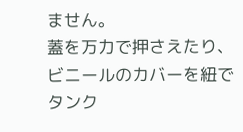ません。
蓋を万力で押さえたり、ビニールのカバーを紐でタンク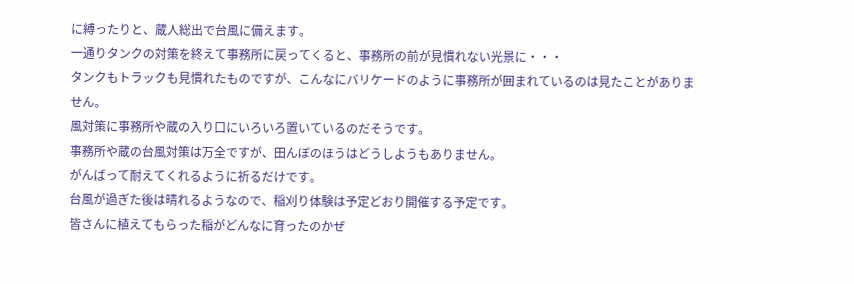に縛ったりと、蔵人総出で台風に備えます。
一通りタンクの対策を終えて事務所に戻ってくると、事務所の前が見慣れない光景に・・・
タンクもトラックも見慣れたものですが、こんなにバリケードのように事務所が囲まれているのは見たことがありません。
風対策に事務所や蔵の入り口にいろいろ置いているのだそうです。
事務所や蔵の台風対策は万全ですが、田んぼのほうはどうしようもありません。
がんばって耐えてくれるように祈るだけです。
台風が過ぎた後は晴れるようなので、稲刈り体験は予定どおり開催する予定です。
皆さんに植えてもらった稲がどんなに育ったのかぜ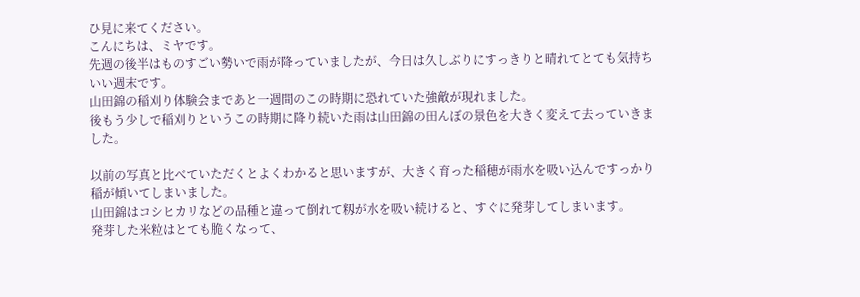ひ見に来てください。
こんにちは、ミヤです。
先週の後半はものすごい勢いで雨が降っていましたが、今日は久しぶりにすっきりと晴れてとても気持ちいい週末です。
山田錦の稲刈り体験会まであと一週間のこの時期に恐れていた強敵が現れました。
後もう少しで稲刈りというこの時期に降り続いた雨は山田錦の田んぼの景色を大きく変えて去っていきました。

以前の写真と比べていただくとよくわかると思いますが、大きく育った稲穂が雨水を吸い込んですっかり稲が傾いてしまいました。
山田錦はコシヒカリなどの品種と違って倒れて籾が水を吸い続けると、すぐに発芽してしまいます。
発芽した米粒はとても脆くなって、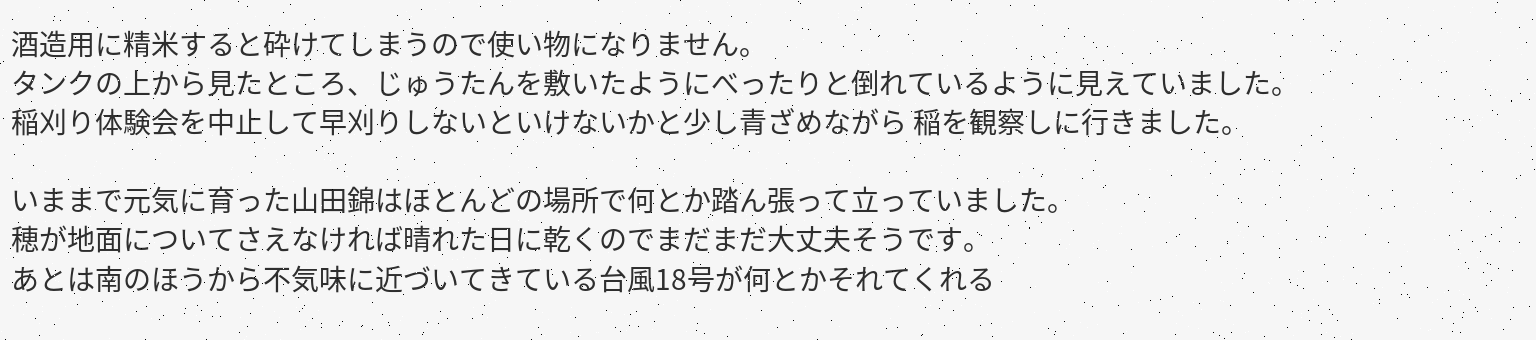酒造用に精米すると砕けてしまうので使い物になりません。
タンクの上から見たところ、じゅうたんを敷いたようにべったりと倒れているように見えていました。
稲刈り体験会を中止して早刈りしないといけないかと少し青ざめながら 稲を観察しに行きました。

いままで元気に育った山田錦はほとんどの場所で何とか踏ん張って立っていました。
穂が地面についてさえなければ晴れた日に乾くのでまだまだ大丈夫そうです。
あとは南のほうから不気味に近づいてきている台風18号が何とかそれてくれる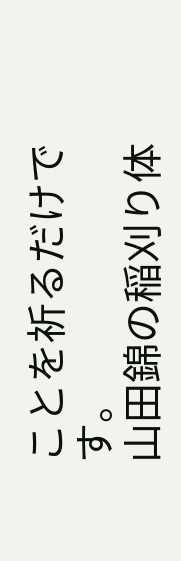ことを祈るだけです。
山田錦の稲刈り体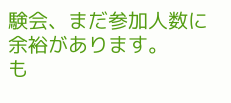験会、まだ参加人数に余裕があります。
も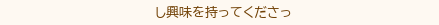し興味を持ってくださっ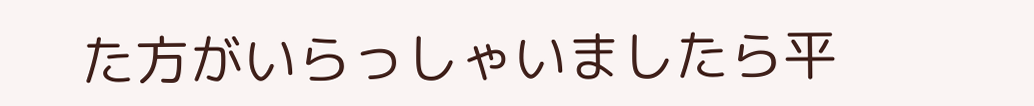た方がいらっしゃいましたら平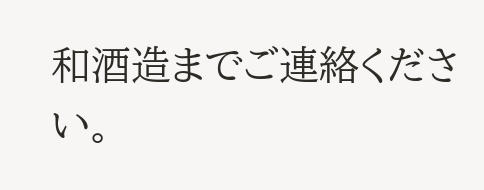和酒造までご連絡ください。